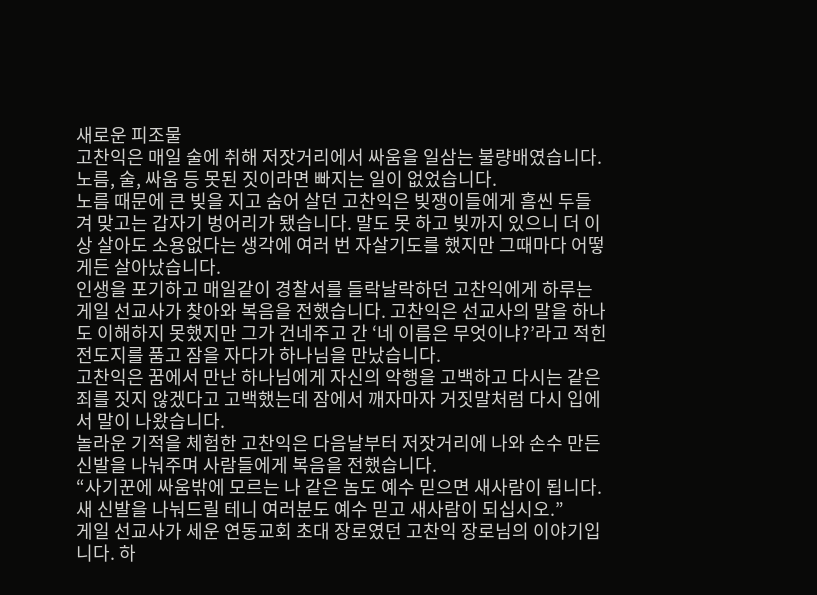새로운 피조물
고찬익은 매일 술에 취해 저잣거리에서 싸움을 일삼는 불량배였습니다. 노름, 술, 싸움 등 못된 짓이라면 빠지는 일이 없었습니다.
노름 때문에 큰 빚을 지고 숨어 살던 고찬익은 빚쟁이들에게 흠씬 두들겨 맞고는 갑자기 벙어리가 됐습니다. 말도 못 하고 빚까지 있으니 더 이상 살아도 소용없다는 생각에 여러 번 자살기도를 했지만 그때마다 어떻게든 살아났습니다.
인생을 포기하고 매일같이 경찰서를 들락날락하던 고찬익에게 하루는 게일 선교사가 찾아와 복음을 전했습니다. 고찬익은 선교사의 말을 하나도 이해하지 못했지만 그가 건네주고 간 ‘네 이름은 무엇이냐?’라고 적힌 전도지를 품고 잠을 자다가 하나님을 만났습니다.
고찬익은 꿈에서 만난 하나님에게 자신의 악행을 고백하고 다시는 같은 죄를 짓지 않겠다고 고백했는데 잠에서 깨자마자 거짓말처럼 다시 입에서 말이 나왔습니다.
놀라운 기적을 체험한 고찬익은 다음날부터 저잣거리에 나와 손수 만든 신발을 나눠주며 사람들에게 복음을 전했습니다.
“사기꾼에 싸움밖에 모르는 나 같은 놈도 예수 믿으면 새사람이 됩니다. 새 신발을 나눠드릴 테니 여러분도 예수 믿고 새사람이 되십시오.”
게일 선교사가 세운 연동교회 초대 장로였던 고찬익 장로님의 이야기입니다. 하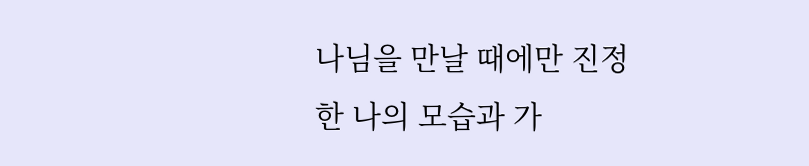나님을 만날 때에만 진정한 나의 모습과 가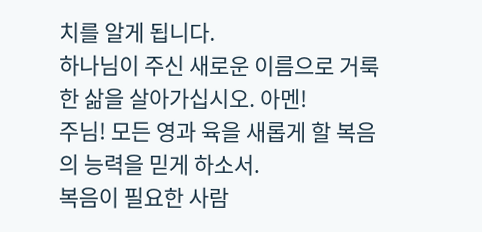치를 알게 됩니다.
하나님이 주신 새로운 이름으로 거룩한 삶을 살아가십시오. 아멘!
주님! 모든 영과 육을 새롭게 할 복음의 능력을 믿게 하소서.
복음이 필요한 사람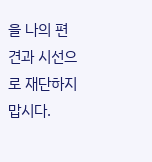을 나의 편견과 시선으로 재단하지 맙시다.